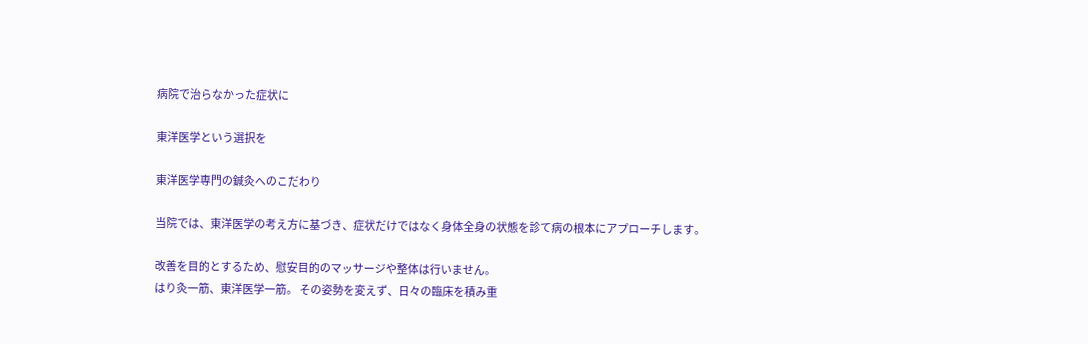病院で治らなかった症状に

東洋医学という選択を

東洋医学専門の鍼灸へのこだわり

当院では、東洋医学の考え方に基づき、症状だけではなく身体全身の状態を診て病の根本にアプローチします。

改善を目的とするため、慰安目的のマッサージや整体は行いません。
はり灸一筋、東洋医学一筋。 その姿勢を変えず、日々の臨床を積み重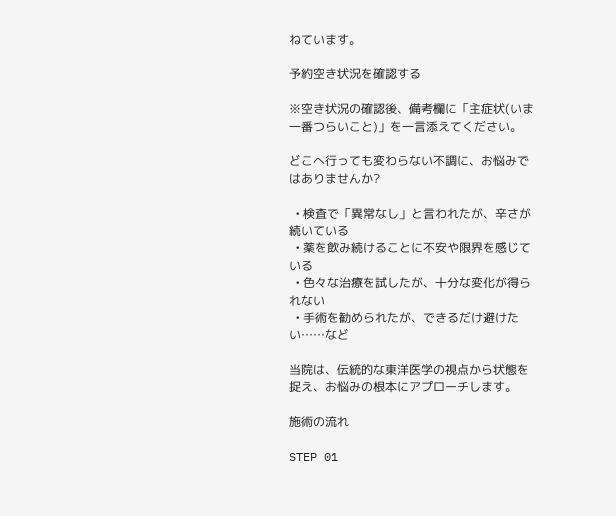ねています。

予約空き状況を確認する

※空き状況の確認後、備考欄に「主症状(いま一番つらいこと)」を一言添えてください。

どこへ行っても変わらない不調に、お悩みではありませんか?

  • 検査で「異常なし」と言われたが、辛さが続いている
  • 薬を飲み続けることに不安や限界を感じている
  • 色々な治療を試したが、十分な変化が得られない
  • 手術を勧められたが、できるだけ避けたい……など

当院は、伝統的な東洋医学の視点から状態を捉え、お悩みの根本にアプローチします。

施術の流れ

STEP 01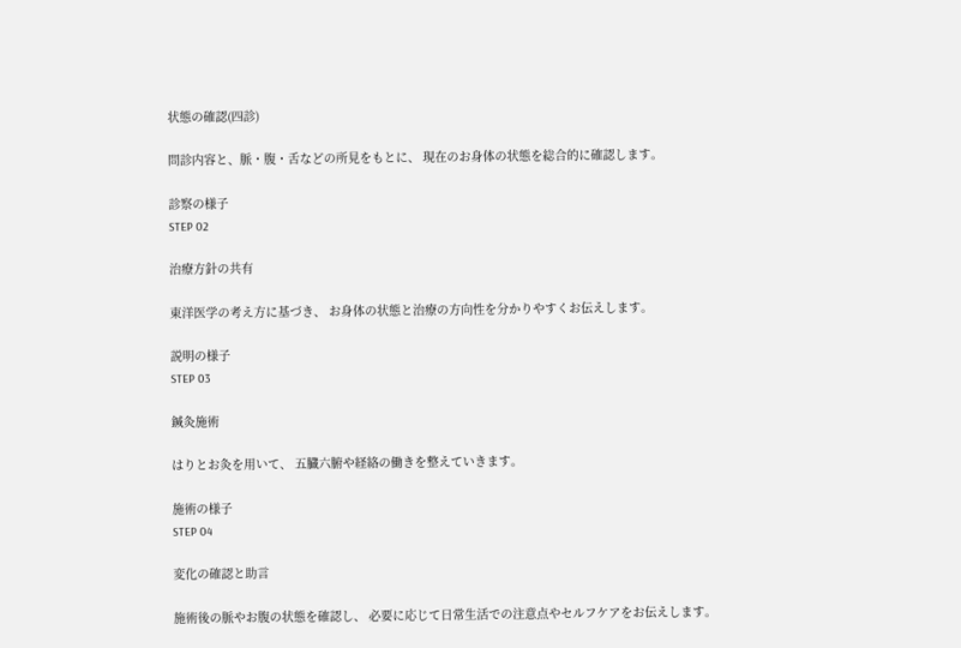状態の確認(四診)

問診内容と、脈・腹・舌などの所見をもとに、 現在のお身体の状態を総合的に確認します。

診察の様子
STEP 02

治療方針の共有

東洋医学の考え方に基づき、 お身体の状態と治療の方向性を分かりやすくお伝えします。

説明の様子
STEP 03

鍼灸施術

はりとお灸を用いて、 五臓六腑や経絡の働きを整えていきます。

施術の様子
STEP 04

変化の確認と助言

施術後の脈やお腹の状態を確認し、 必要に応じて日常生活での注意点やセルフケアをお伝えします。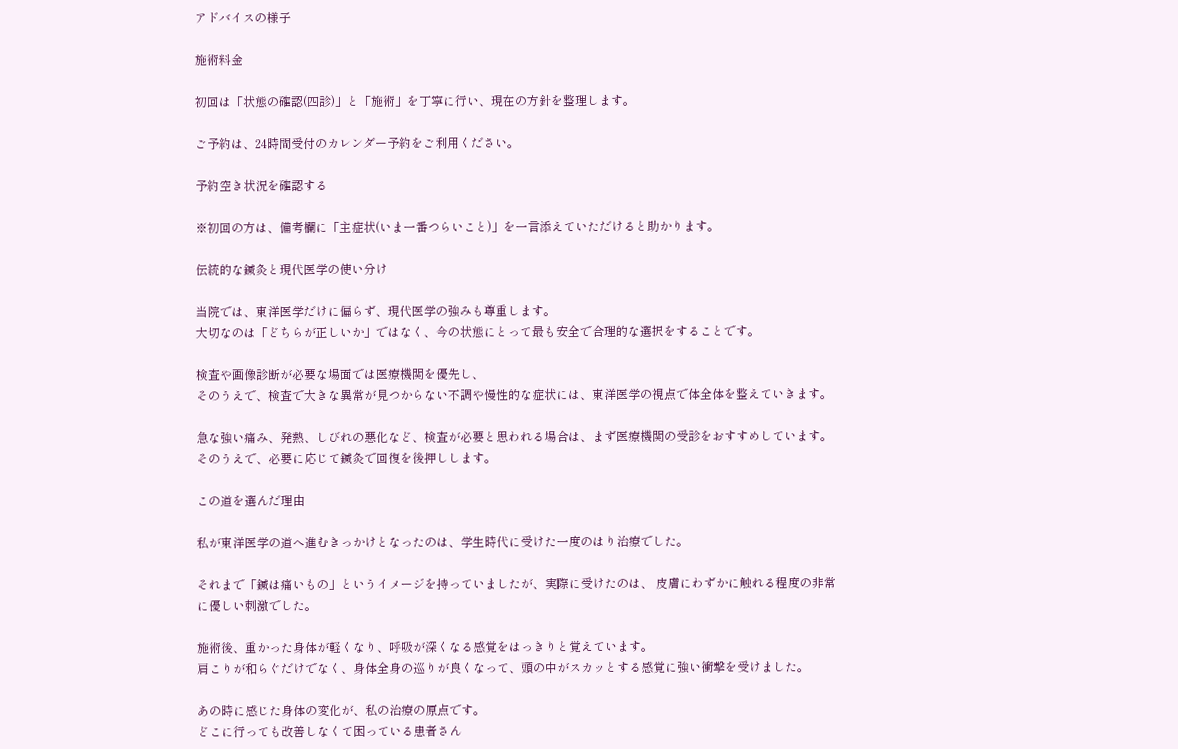アドバイスの様子

施術料金

初回は「状態の確認(四診)」と「施術」を丁寧に行い、現在の方針を整理します。

ご予約は、24時間受付のカレンダー予約をご利用ください。

予約空き状況を確認する

※初回の方は、備考欄に「主症状(いま一番つらいこと)」を一言添えていただけると助かります。

伝統的な鍼灸と現代医学の使い分け

当院では、東洋医学だけに偏らず、現代医学の強みも尊重します。
大切なのは「どちらが正しいか」ではなく、今の状態にとって最も安全で合理的な選択をすることです。

検査や画像診断が必要な場面では医療機関を優先し、
そのうえで、検査で大きな異常が見つからない不調や慢性的な症状には、東洋医学の視点で体全体を整えていきます。

急な強い痛み、発熱、しびれの悪化など、検査が必要と思われる場合は、まず医療機関の受診をおすすめしています。
そのうえで、必要に応じて鍼灸で回復を後押しします。

この道を選んだ理由

私が東洋医学の道へ進むきっかけとなったのは、学生時代に受けた一度のはり治療でした。

それまで「鍼は痛いもの」というイメージを持っていましたが、実際に受けたのは、 皮膚にわずかに触れる程度の非常に優しい刺激でした。

施術後、重かった身体が軽くなり、呼吸が深くなる感覚をはっきりと覚えています。
肩こりが和らぐだけでなく、身体全身の巡りが良くなって、頭の中がスカッとする感覚に強い衝撃を受けました。

あの時に感じた身体の変化が、私の治療の原点です。
どこに行っても改善しなくて困っている患者さん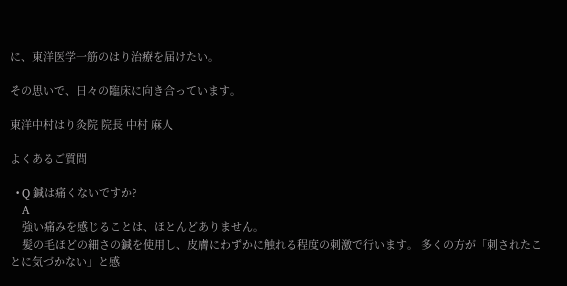に、東洋医学一筋のはり治療を届けたい。

その思いで、日々の臨床に向き合っています。

東洋中村はり灸院 院長 中村 麻人

よくあるご質問

  • Q 鍼は痛くないですか?
    A
    強い痛みを感じることは、ほとんどありません。
    髪の毛ほどの細さの鍼を使用し、皮膚にわずかに触れる程度の刺激で行います。 多くの方が「刺されたことに気づかない」と感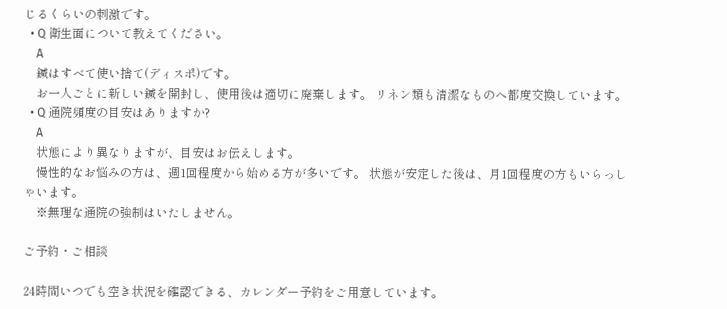じるくらいの刺激です。
  • Q 衛生面について教えてください。
    A
    鍼はすべて使い捨て(ディスポ)です。
    お一人ごとに新しい鍼を開封し、使用後は適切に廃棄します。 リネン類も清潔なものへ都度交換しています。
  • Q 通院頻度の目安はありますか?
    A
    状態により異なりますが、目安はお伝えします。
    慢性的なお悩みの方は、週1回程度から始める方が多いです。 状態が安定した後は、月1回程度の方もいらっしゃいます。
    ※無理な通院の強制はいたしません。

ご予約・ご相談

24時間いつでも空き状況を確認できる、カレンダー予約をご用意しています。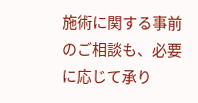施術に関する事前のご相談も、必要に応じて承り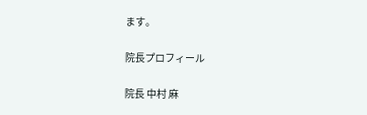ます。

院長プロフィール

院長 中村 麻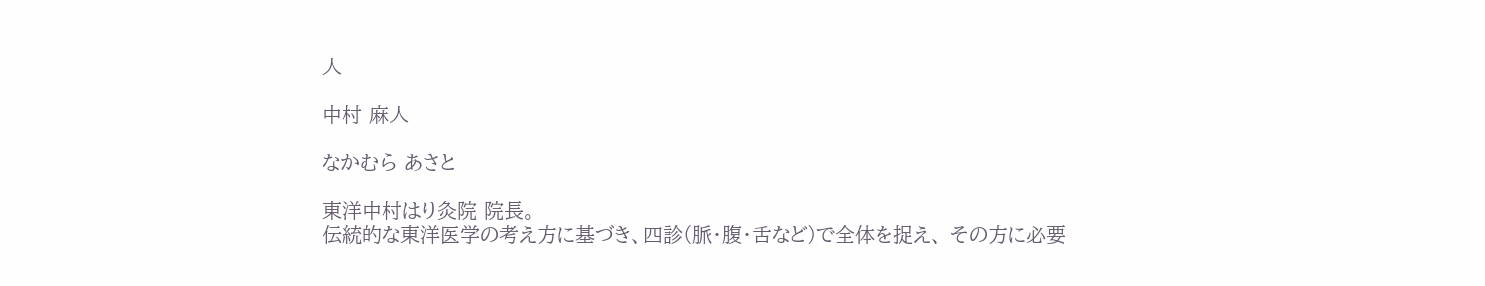人

中村 麻人

なかむら あさと

東洋中村はり灸院 院長。
伝統的な東洋医学の考え方に基づき、四診(脈・腹・舌など)で全体を捉え、 その方に必要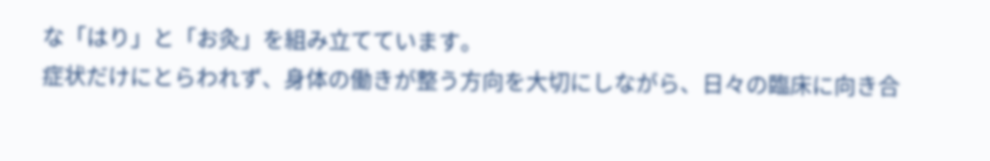な「はり」と「お灸」を組み立てています。
症状だけにとらわれず、身体の働きが整う方向を大切にしながら、日々の臨床に向き合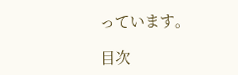っています。

目次